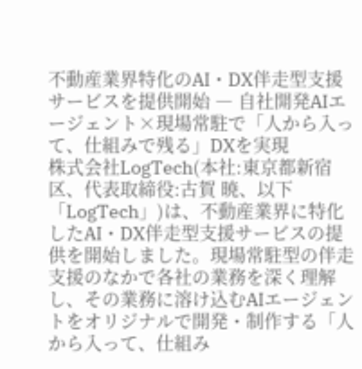不動産業界特化のAI・DX伴走型支援サービスを提供開始 ― 自社開発AIエージェント×現場常駐で「人から入って、仕組みで残る」DXを実現
株式会社LogTech(本社:東京都新宿区、代表取締役:古賀 暁、以下「LogTech」)は、不動産業界に特化したAI・DX伴走型支援サービスの提供を開始しました。現場常駐型の伴走支援のなかで各社の業務を深く理解し、その業務に溶け込むAIエージェントをオリジナルで開発・制作する「人から入って、仕組み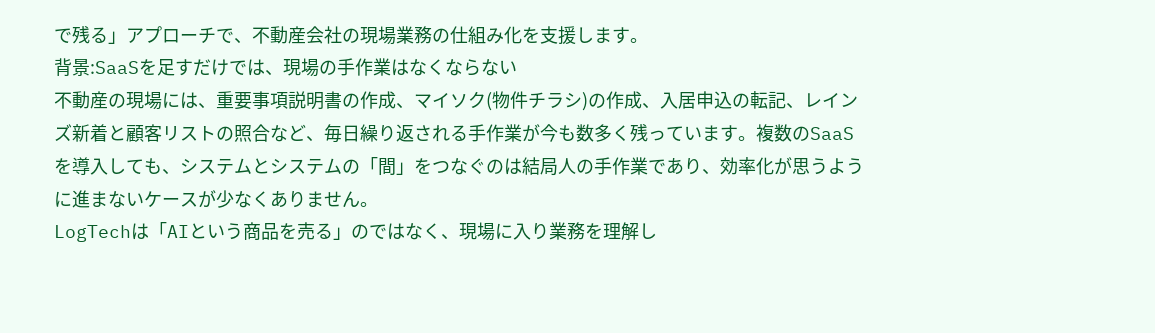で残る」アプローチで、不動産会社の現場業務の仕組み化を支援します。
背景:SaaSを足すだけでは、現場の手作業はなくならない
不動産の現場には、重要事項説明書の作成、マイソク(物件チラシ)の作成、入居申込の転記、レインズ新着と顧客リストの照合など、毎日繰り返される手作業が今も数多く残っています。複数のSaaSを導入しても、システムとシステムの「間」をつなぐのは結局人の手作業であり、効率化が思うように進まないケースが少なくありません。
LogTechは「AIという商品を売る」のではなく、現場に入り業務を理解し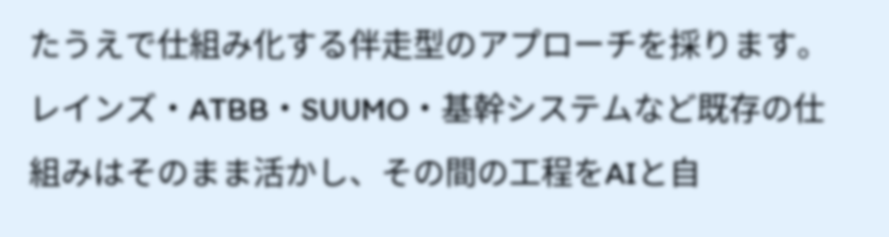たうえで仕組み化する伴走型のアプローチを採ります。レインズ・ATBB・SUUMO・基幹システムなど既存の仕組みはそのまま活かし、その間の工程をAIと自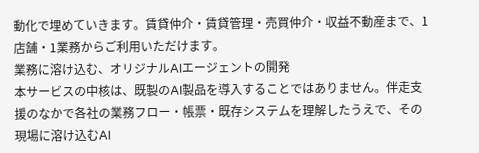動化で埋めていきます。賃貸仲介・賃貸管理・売買仲介・収益不動産まで、1店舗・1業務からご利用いただけます。
業務に溶け込む、オリジナルAIエージェントの開発
本サービスの中核は、既製のAI製品を導入することではありません。伴走支援のなかで各社の業務フロー・帳票・既存システムを理解したうえで、その現場に溶け込むAI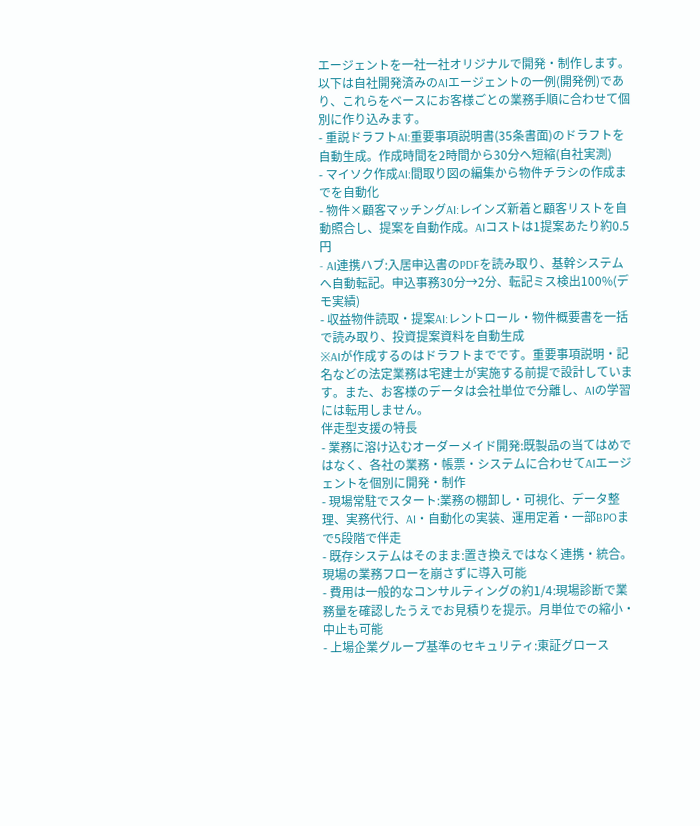エージェントを一社一社オリジナルで開発・制作します。以下は自社開発済みのAIエージェントの一例(開発例)であり、これらをベースにお客様ごとの業務手順に合わせて個別に作り込みます。
- 重説ドラフトAI:重要事項説明書(35条書面)のドラフトを自動生成。作成時間を2時間から30分へ短縮(自社実測)
- マイソク作成AI:間取り図の編集から物件チラシの作成までを自動化
- 物件×顧客マッチングAI:レインズ新着と顧客リストを自動照合し、提案を自動作成。AIコストは1提案あたり約0.5円
- AI連携ハブ:入居申込書のPDFを読み取り、基幹システムへ自動転記。申込事務30分→2分、転記ミス検出100%(デモ実績)
- 収益物件読取・提案AI:レントロール・物件概要書を一括で読み取り、投資提案資料を自動生成
※AIが作成するのはドラフトまでです。重要事項説明・記名などの法定業務は宅建士が実施する前提で設計しています。また、お客様のデータは会社単位で分離し、AIの学習には転用しません。
伴走型支援の特長
- 業務に溶け込むオーダーメイド開発:既製品の当てはめではなく、各社の業務・帳票・システムに合わせてAIエージェントを個別に開発・制作
- 現場常駐でスタート:業務の棚卸し・可視化、データ整理、実務代行、AI・自動化の実装、運用定着・一部BPOまで5段階で伴走
- 既存システムはそのまま:置き換えではなく連携・統合。現場の業務フローを崩さずに導入可能
- 費用は一般的なコンサルティングの約1/4:現場診断で業務量を確認したうえでお見積りを提示。月単位での縮小・中止も可能
- 上場企業グループ基準のセキュリティ:東証グロース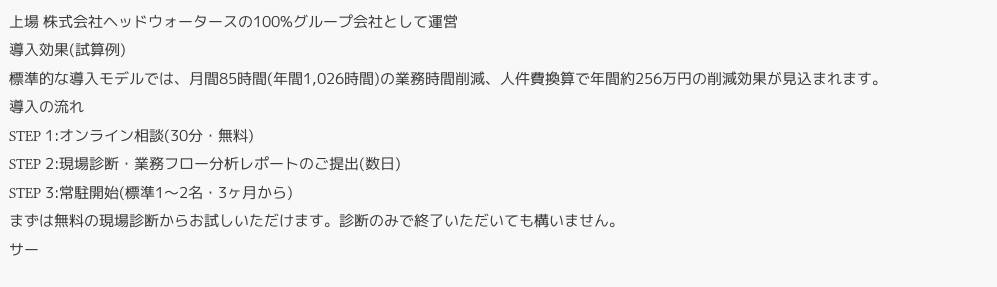上場 株式会社ヘッドウォータースの100%グループ会社として運営
導入効果(試算例)
標準的な導入モデルでは、月間85時間(年間1,026時間)の業務時間削減、人件費換算で年間約256万円の削減効果が見込まれます。
導入の流れ
STEP 1:オンライン相談(30分・無料)
STEP 2:現場診断・業務フロー分析レポートのご提出(数日)
STEP 3:常駐開始(標準1〜2名・3ヶ月から)
まずは無料の現場診断からお試しいただけます。診断のみで終了いただいても構いません。
サー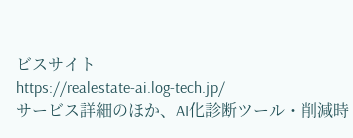ビスサイト
https://realestate-ai.log-tech.jp/
サービス詳細のほか、AI化診断ツール・削減時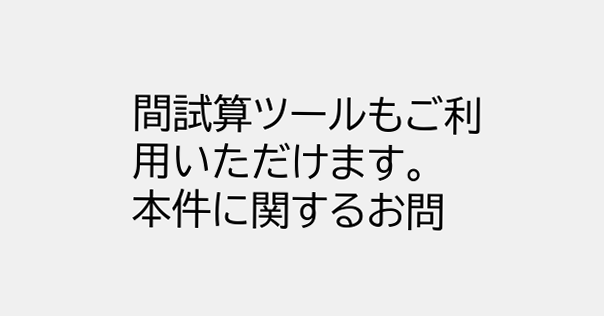間試算ツールもご利用いただけます。
本件に関するお問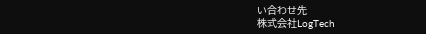い合わせ先
株式会社LogTech